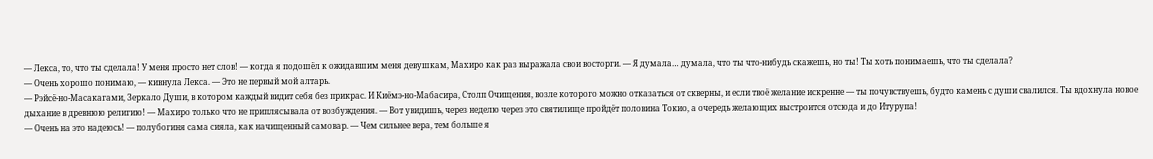— Лекса, то, что ты сделала! У меня просто нет слов! — когда я подошёл к ожидавшим меня девушкам, Махиро как раз выражала свои восторги. — Я думала… думала, что ты что-нибудь скажешь, но ты! Ты хоть понимаешь, что ты сделала?
— Очень хорошо понимаю, — кивнула Лекса. — Это не первый мой алтарь.
— Рэйсё-но-Масакагами, Зеркало Души, в котором каждый видит себя без прикрас. И Киёмэ-но-Мабасира, Столп Очищения, возле которого можно отказаться от скверны, и если твоё желание искренне — ты почувствуешь, будто камень с души свалился. Ты вдохнула новое дыхание в древнюю религию! — Махиро только что не приплясывала от возбуждения. — Вот увидишь, через неделю через это святилище пройдёт половина Токио, а очередь желающих выстроится отсюда и до Итурупа!
— Очень на это надеюсь! — полубогиня сама сияла, как начищенный самовар. — Чем сильнее вера, тем больше я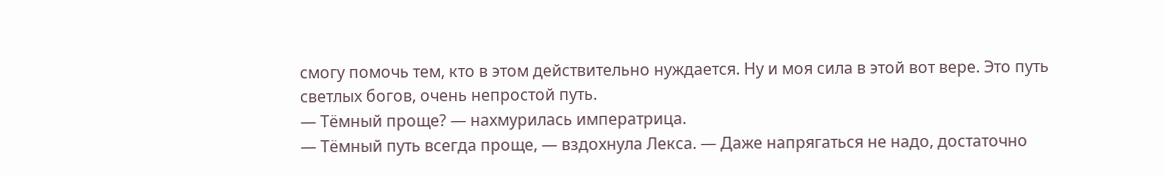смогу помочь тем, кто в этом действительно нуждается. Ну и моя сила в этой вот вере. Это путь светлых богов, очень непростой путь.
— Тёмный проще? — нахмурилась императрица.
— Тёмный путь всегда проще, — вздохнула Лекса. — Даже напрягаться не надо, достаточно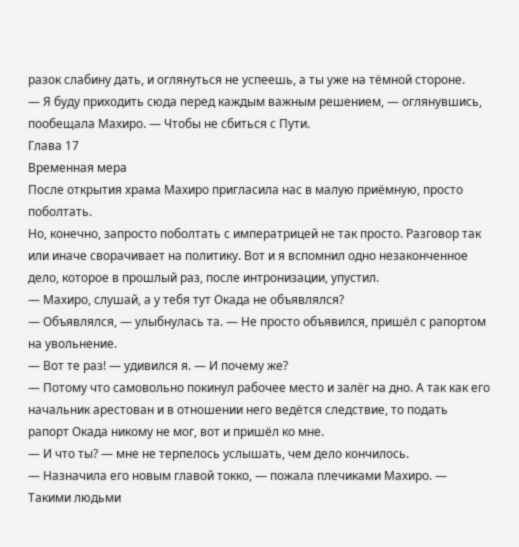разок слабину дать, и оглянуться не успеешь, а ты уже на тёмной стороне.
— Я буду приходить сюда перед каждым важным решением, — оглянувшись, пообещала Махиро. — Чтобы не сбиться с Пути.
Глава 17
Временная мера
После открытия храма Махиро пригласила нас в малую приёмную, просто поболтать.
Но, конечно, запросто поболтать с императрицей не так просто. Разговор так или иначе сворачивает на политику. Вот и я вспомнил одно незаконченное дело, которое в прошлый раз, после интронизации, упустил.
— Махиро, слушай, а у тебя тут Окада не объявлялся?
— Объявлялся, — улыбнулась та. — Не просто объявился, пришёл с рапортом на увольнение.
— Вот те раз! — удивился я. — И почему же?
— Потому что самовольно покинул рабочее место и залёг на дно. А так как его начальник арестован и в отношении него ведётся следствие, то подать рапорт Окада никому не мог, вот и пришёл ко мне.
— И что ты? — мне не терпелось услышать, чем дело кончилось.
— Назначила его новым главой токко, — пожала плечиками Махиро. — Такими людьми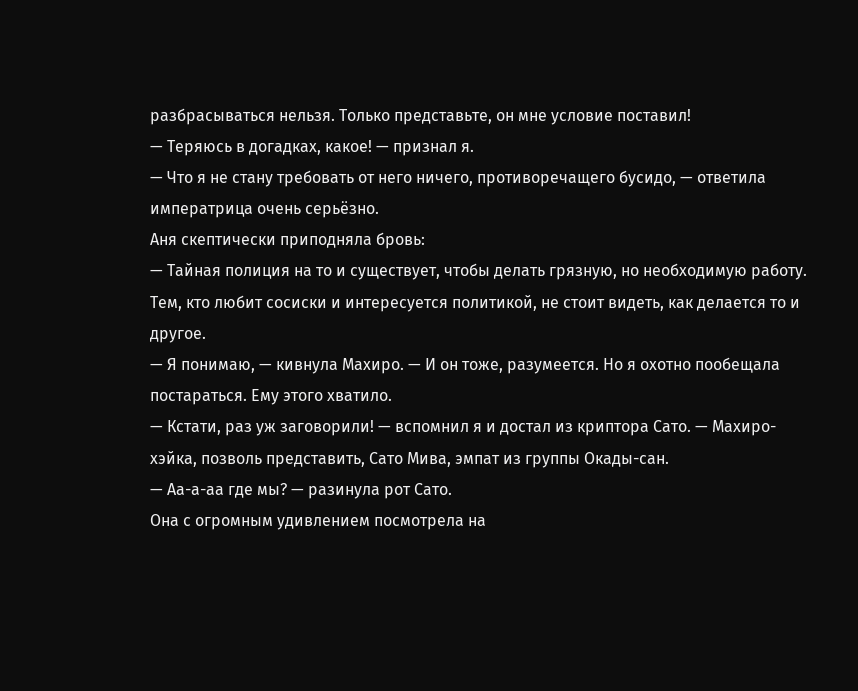разбрасываться нельзя. Только представьте, он мне условие поставил!
— Теряюсь в догадках, какое! — признал я.
— Что я не стану требовать от него ничего, противоречащего бусидо, — ответила императрица очень серьёзно.
Аня скептически приподняла бровь:
— Тайная полиция на то и существует, чтобы делать грязную, но необходимую работу. Тем, кто любит сосиски и интересуется политикой, не стоит видеть, как делается то и другое.
— Я понимаю, — кивнула Махиро. — И он тоже, разумеется. Но я охотно пообещала постараться. Ему этого хватило.
— Кстати, раз уж заговорили! — вспомнил я и достал из криптора Сато. — Махиро-хэйка, позволь представить, Сато Мива, эмпат из группы Окады-сан.
— Аа-а-аа где мы? — разинула рот Сато.
Она с огромным удивлением посмотрела на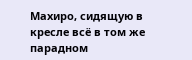Махиро, сидящую в кресле всё в том же парадном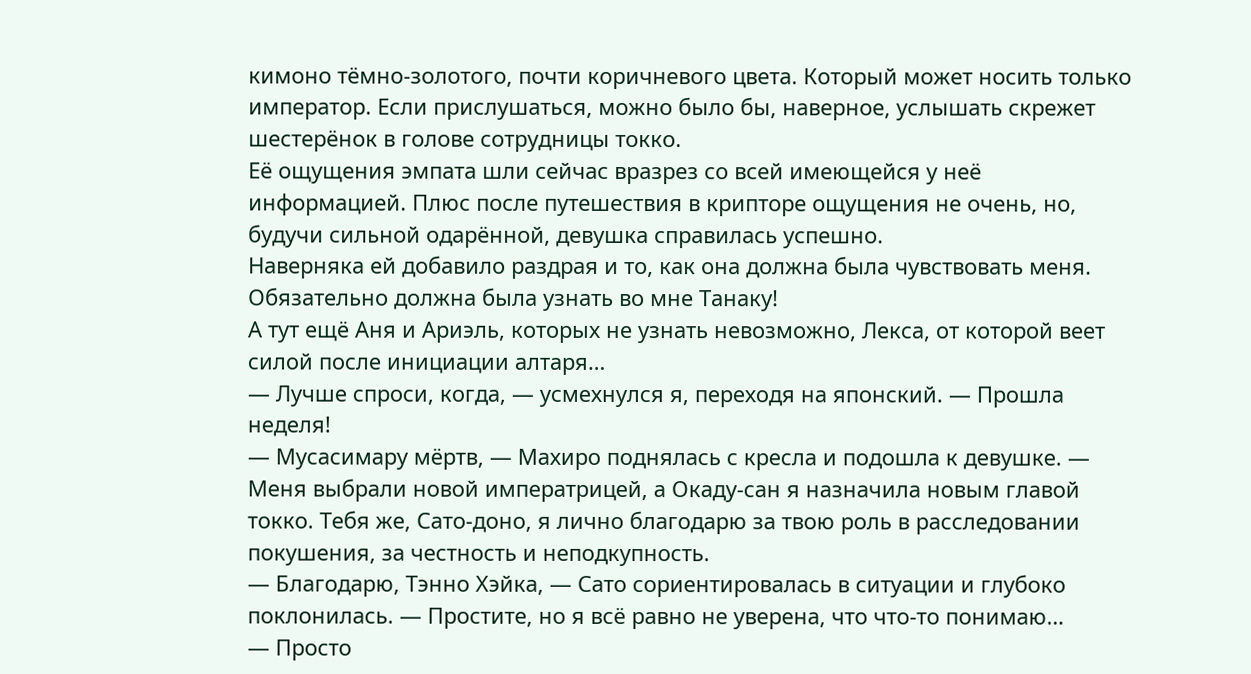кимоно тёмно-золотого, почти коричневого цвета. Который может носить только император. Если прислушаться, можно было бы, наверное, услышать скрежет шестерёнок в голове сотрудницы токко.
Её ощущения эмпата шли сейчас вразрез со всей имеющейся у неё информацией. Плюс после путешествия в крипторе ощущения не очень, но, будучи сильной одарённой, девушка справилась успешно.
Наверняка ей добавило раздрая и то, как она должна была чувствовать меня. Обязательно должна была узнать во мне Танаку!
А тут ещё Аня и Ариэль, которых не узнать невозможно, Лекса, от которой веет силой после инициации алтаря…
— Лучше спроси, когда, — усмехнулся я, переходя на японский. — Прошла неделя!
— Мусасимару мёртв, — Махиро поднялась с кресла и подошла к девушке. — Меня выбрали новой императрицей, а Окаду-сан я назначила новым главой токко. Тебя же, Сато-доно, я лично благодарю за твою роль в расследовании покушения, за честность и неподкупность.
— Благодарю, Тэнно Хэйка, — Сато сориентировалась в ситуации и глубоко поклонилась. — Простите, но я всё равно не уверена, что что-то понимаю…
— Просто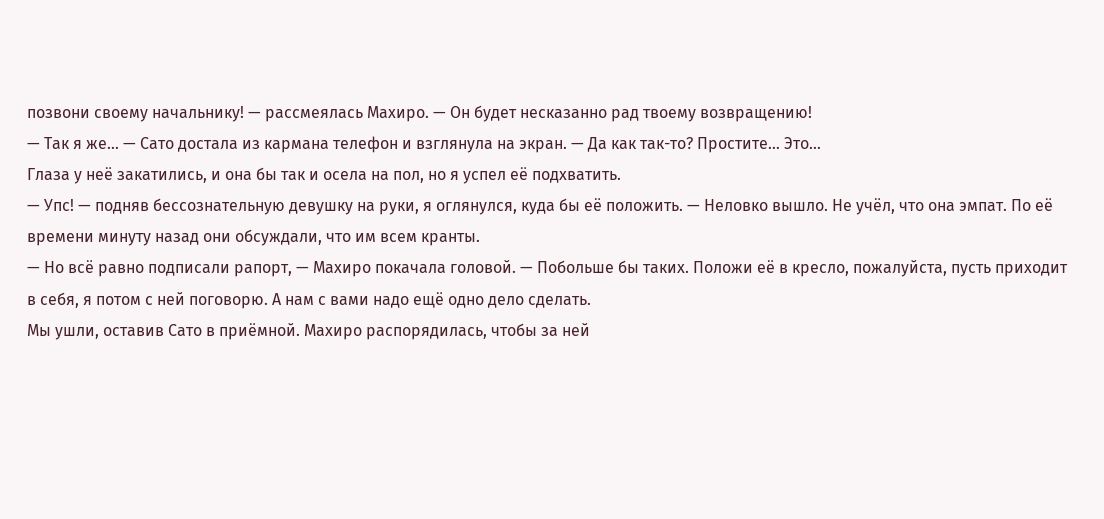позвони своему начальнику! — рассмеялась Махиро. — Он будет несказанно рад твоему возвращению!
— Так я же… — Сато достала из кармана телефон и взглянула на экран. — Да как так-то? Простите… Это…
Глаза у неё закатились, и она бы так и осела на пол, но я успел её подхватить.
— Упс! — подняв бессознательную девушку на руки, я оглянулся, куда бы её положить. — Неловко вышло. Не учёл, что она эмпат. По её времени минуту назад они обсуждали, что им всем кранты.
— Но всё равно подписали рапорт, — Махиро покачала головой. — Побольше бы таких. Положи её в кресло, пожалуйста, пусть приходит в себя, я потом с ней поговорю. А нам с вами надо ещё одно дело сделать.
Мы ушли, оставив Сато в приёмной. Махиро распорядилась, чтобы за ней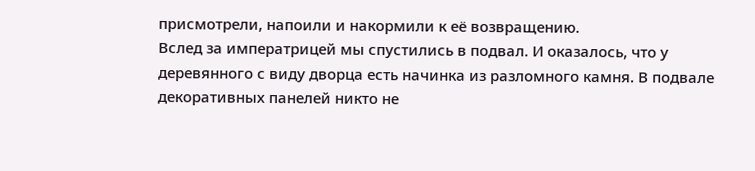присмотрели, напоили и накормили к её возвращению.
Вслед за императрицей мы спустились в подвал. И оказалось, что у деревянного с виду дворца есть начинка из разломного камня. В подвале декоративных панелей никто не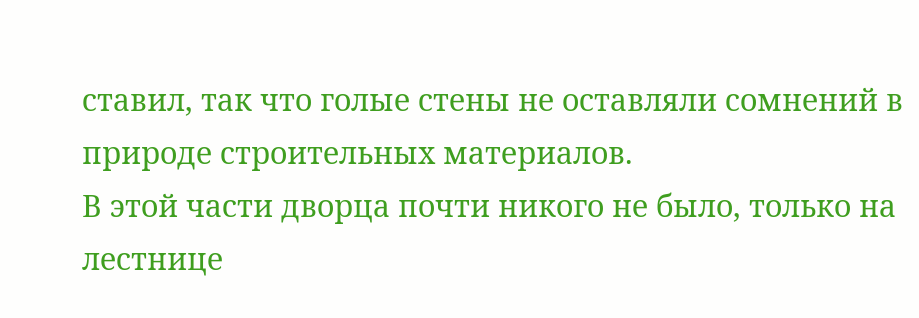ставил, так что голые стены не оставляли сомнений в природе строительных материалов.
В этой части дворца почти никого не было, только на лестнице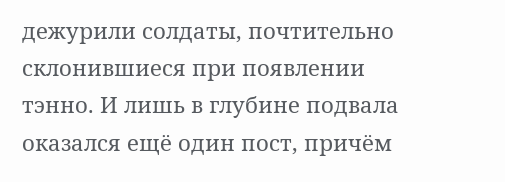дежурили солдаты, почтительно склонившиеся при появлении тэнно. И лишь в глубине подвала оказался ещё один пост, причём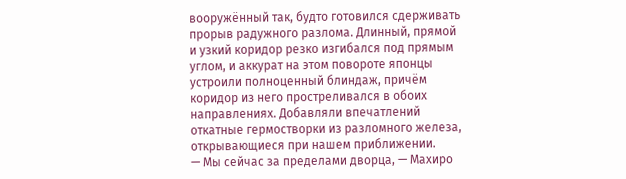вооружённый так, будто готовился сдерживать прорыв радужного разлома. Длинный, прямой и узкий коридор резко изгибался под прямым углом, и аккурат на этом повороте японцы устроили полноценный блиндаж, причём коридор из него простреливался в обоих направлениях. Добавляли впечатлений откатные гермостворки из разломного железа, открывающиеся при нашем приближении.
— Мы сейчас за пределами дворца, — Махиро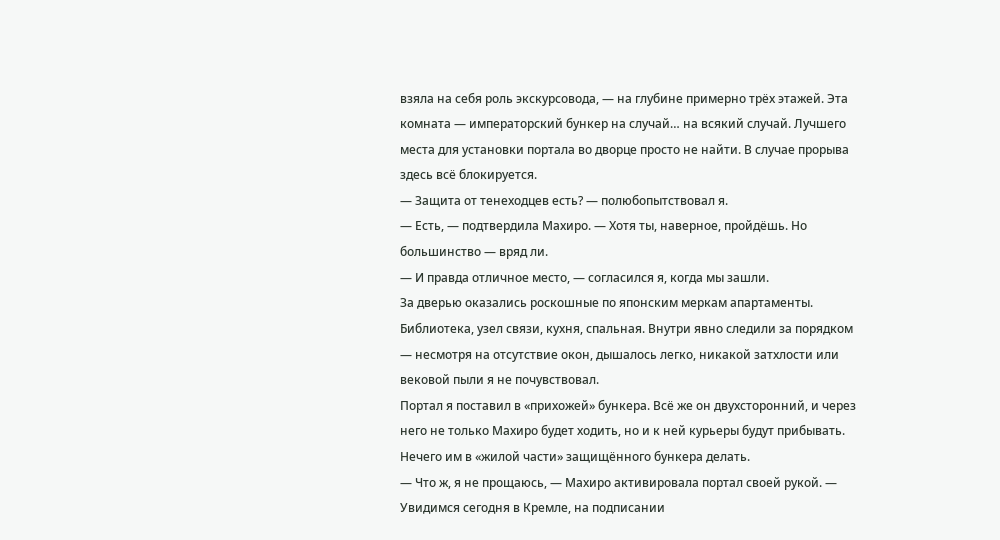взяла на себя роль экскурсовода, — на глубине примерно трёх этажей. Эта комната — императорский бункер на случай… на всякий случай. Лучшего места для установки портала во дворце просто не найти. В случае прорыва здесь всё блокируется.
— Защита от тенеходцев есть? — полюбопытствовал я.
— Есть, — подтвердила Махиро. — Хотя ты, наверное, пройдёшь. Но большинство — вряд ли.
— И правда отличное место, — согласился я, когда мы зашли.
За дверью оказались роскошные по японским меркам апартаменты. Библиотека, узел связи, кухня, спальная. Внутри явно следили за порядком — несмотря на отсутствие окон, дышалось легко, никакой затхлости или вековой пыли я не почувствовал.
Портал я поставил в «прихожей» бункера. Всё же он двухсторонний, и через него не только Махиро будет ходить, но и к ней курьеры будут прибывать. Нечего им в «жилой части» защищённого бункера делать.
— Что ж, я не прощаюсь, — Махиро активировала портал своей рукой. — Увидимся сегодня в Кремле, на подписании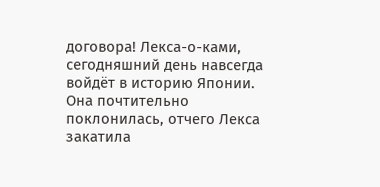договора! Лекса-о-ками, сегодняшний день навсегда войдёт в историю Японии.
Она почтительно поклонилась, отчего Лекса закатила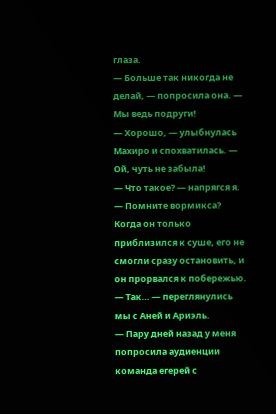глаза.
— Больше так никогда не делай, — попросила она. — Мы ведь подруги!
— Хорошо, — улыбнулась Махиро и спохватилась. — Ой, чуть не забыла!
— Что такое? — напрягся я.
— Помните вормикса? Когда он только приблизился к суше, его не смогли сразу остановить, и он прорвался к побережью.
— Так… — переглянулись мы с Аней и Ариэль.
— Пару дней назад у меня попросила аудиенции команда егерей с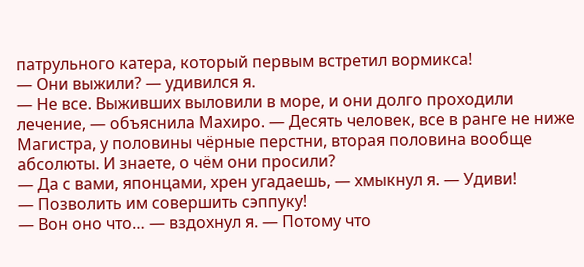патрульного катера, который первым встретил вормикса!
— Они выжили? — удивился я.
— Не все. Выживших выловили в море, и они долго проходили лечение, — объяснила Махиро. — Десять человек, все в ранге не ниже Магистра, у половины чёрные перстни, вторая половина вообще абсолюты. И знаете, о чём они просили?
— Да с вами, японцами, хрен угадаешь, — хмыкнул я. — Удиви!
— Позволить им совершить сэппуку!
— Вон оно что… — вздохнул я. — Потому что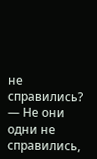не справились?
— Не они одни не справились,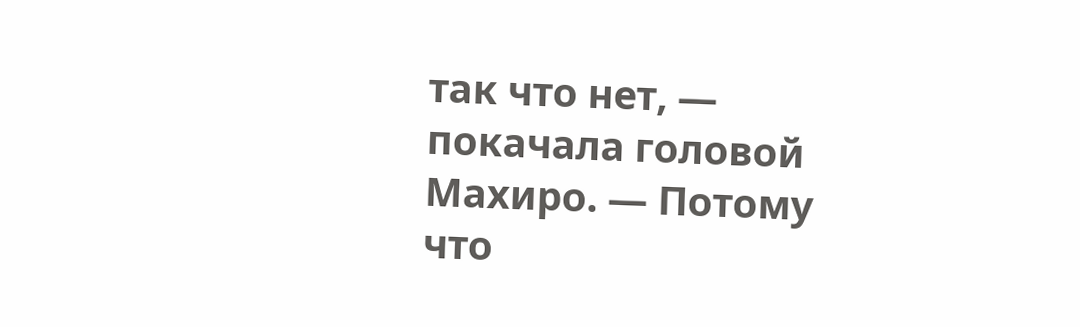так что нет, — покачала головой Махиро. — Потому что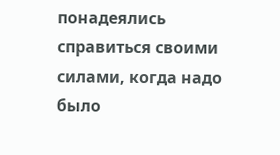понадеялись справиться своими силами, когда надо было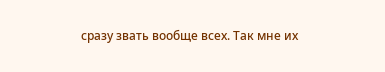сразу звать вообще всех. Так мне их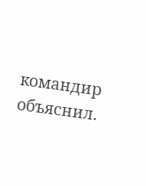командир объяснил.